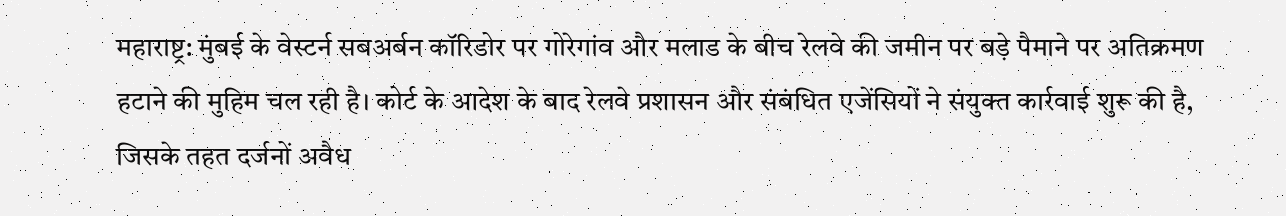महाराष्ट्र: मुंबई के वेस्टर्न सबअर्बन कॉरिडोर पर गोरेगांव और मलाड के बीच रेलवे की जमीन पर बड़े पैमाने पर अतिक्रमण हटाने की मुहिम चल रही है। कोर्ट के आदेश के बाद रेलवे प्रशासन और संबंधित एजेंसियों ने संयुक्त कार्रवाई शुरू की है, जिसके तहत दर्जनों अवैध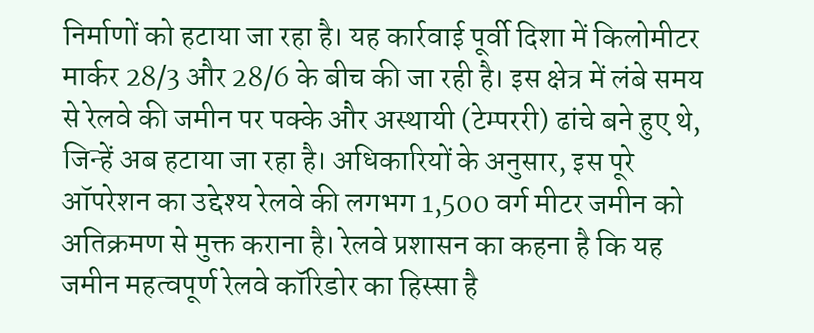निर्माणों को हटाया जा रहा है। यह कार्रवाई पूर्वी दिशा में किलोमीटर मार्कर 28/3 और 28/6 के बीच की जा रही है। इस क्षेत्र में लंबे समय से रेलवे की जमीन पर पक्के और अस्थायी (टेम्पररी) ढांचे बने हुए थे, जिन्हें अब हटाया जा रहा है। अधिकारियों के अनुसार, इस पूरे ऑपरेशन का उद्देश्य रेलवे की लगभग 1,500 वर्ग मीटर जमीन को अतिक्रमण से मुक्त कराना है। रेलवे प्रशासन का कहना है कि यह जमीन महत्वपूर्ण रेलवे कॉरिडोर का हिस्सा है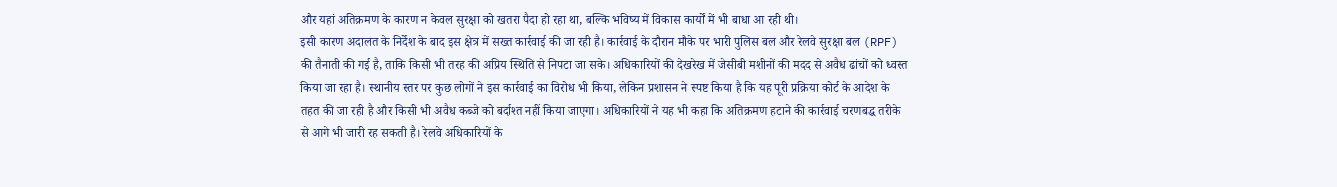और यहां अतिक्रमण के कारण न केवल सुरक्षा को खतरा पैदा हो रहा था, बल्कि भविष्य में विकास कार्यों में भी बाधा आ रही थी।
इसी कारण अदालत के निर्देश के बाद इस क्षेत्र में सख्त कार्रवाई की जा रही है। कार्रवाई के दौरान मौके पर भारी पुलिस बल और रेलवे सुरक्षा बल (RPF) की तैनाती की गई है, ताकि किसी भी तरह की अप्रिय स्थिति से निपटा जा सके। अधिकारियों की देखरेख में जेसीबी मशीनों की मदद से अवैध ढांचों को ध्वस्त किया जा रहा है। स्थानीय स्तर पर कुछ लोगों ने इस कार्रवाई का विरोध भी किया, लेकिन प्रशासन ने स्पष्ट किया है कि यह पूरी प्रक्रिया कोर्ट के आदेश के तहत की जा रही है और किसी भी अवैध कब्जे को बर्दाश्त नहीं किया जाएगा। अधिकारियों ने यह भी कहा कि अतिक्रमण हटाने की कार्रवाई चरणबद्ध तरीके से आगे भी जारी रह सकती है। रेलवे अधिकारियों के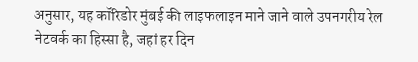अनुसार, यह कॉरिडोर मुंबई की लाइफलाइन माने जाने वाले उपनगरीय रेल नेटवर्क का हिस्सा है, जहां हर दिन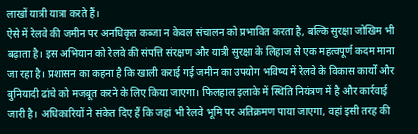लाखों यात्री यात्रा करते हैं।
ऐसे में रेलवे की जमीन पर अनधिकृत कब्जा न केवल संचालन को प्रभावित करता है, बल्कि सुरक्षा जोखिम भी बढ़ाता है। इस अभियान को रेलवे की संपत्ति संरक्षण और यात्री सुरक्षा के लिहाज से एक महत्वपूर्ण कदम माना जा रहा है। प्रशासन का कहना है कि खाली कराई गई जमीन का उपयोग भविष्य में रेलवे के विकास कार्यों और बुनियादी ढांचे को मजबूत करने के लिए किया जाएगा। फिलहाल इलाके में स्थिति नियंत्रण में है और कार्रवाई जारी है। अधिकारियों ने संकेत दिए हैं कि जहां भी रेलवे भूमि पर अतिक्रमण पाया जाएगा, वहां इसी तरह की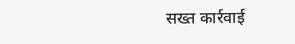सख्त कार्रवाई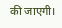की जाएगी।